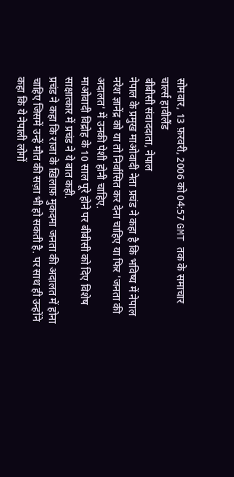सोमवार, 13 फ़रवरी, 2006 को 04:57 GMT तक के समाचार
चार्ल्स हावीलैंड
बीबीसी संवाददाता, नेपाल
नेपाल के प्रमुख माओवादी नेता प्रचंड ने कहा है कि भविष्य में नेपाल नरेश ज्ञानेंद्र को या तो निर्वासित कर देना चाहिए या फिर 'जनता की अदालत' में उनकी पेशी होनी चाहिए.
माओवादी विद्रोह के 10 साल पूरे होने पर बीबीसी को दिए विशेष साक्षात्कार में प्रचंड ने ये बात कही.
प्रचंड ने कहा कि राजा के ख़िलाफ़ मुकदमा जनता की अदालत में होना चाहिए जिसमें उन्हें मौत की सज़ा भी हो सकती है. पर साथ ही उन्होंने कहा कि ये नेपाली लोगों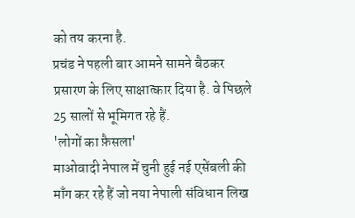को तय करना है.
प्रचंड ने पहली बार आमने सामने बैठकर प्रसारण के लिए साक्षात्कार दिया है. वे पिछले 25 सालों से भूमिगत रहे हैं.
'लोगों का फ़ैसला'
माओवादी नेपाल में चुनी हुई नई एसेंबली की माँग कर रहे हैं जो नया नेपाली संविधान लिख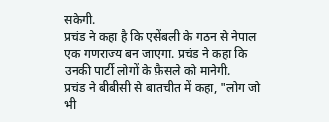सकेगी.
प्रचंड ने कहा है कि एसेंबली के गठन से नेपाल एक गणराज्य बन जाएगा. प्रचंड ने कहा कि उनकी पार्टी लोगों के फ़ैसले को मानेगी.
प्रचंड ने बीबीसी से बातचीत में कहा, "लोग जो भी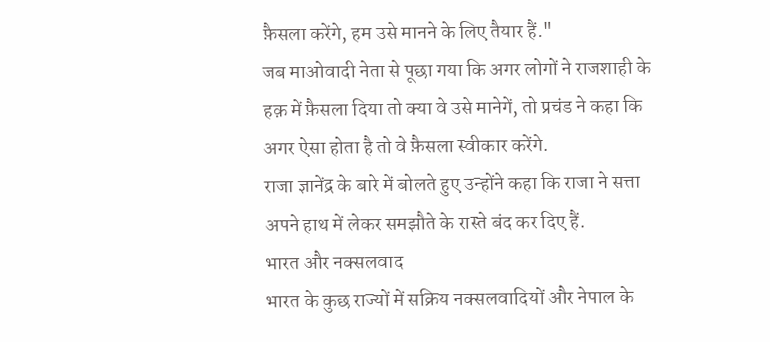फ़ैसला करेंगे, हम उसे मानने के लिए तैयार हैं."
जब माओवादी नेता से पूछा गया कि अगर लोगों ने राजशाही के हक़ में फ़ैसला दिया तो क्या वे उसे मानेगें, तो प्रचंड ने कहा कि अगर ऐसा होता है तो वे फ़ैसला स्वीकार करेंगे.
राजा ज्ञानेंद्र के बारे में बोलते हुए उन्होंने कहा कि राजा ने सत्ता अपने हाथ में लेकर समझौते के रास्ते बंद कर दिए हैं.
भारत और नक्सलवाद
भारत के कुछ राज्यों में सक्रिय नक्सलवादियों और नेपाल के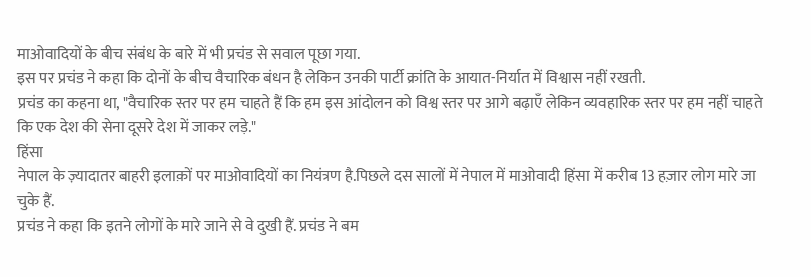माओवादियों के बीच संबंध के बारे में भी प्रचंड से सवाल पूछा गया.
इस पर प्रचंड ने कहा कि दोनों के बीच वैचारिक बंधन है लेकिन उनकी पार्टी क्रांति के आयात-निर्यात में विश्वास नहीं रखती.
प्रचंड का कहना था, "वैचारिक स्तर पर हम चाहते हैं कि हम इस आंदोलन को विश्व स्तर पर आगे बढ़ाएँ लेकिन व्यवहारिक स्तर पर हम नहीं चाहते कि एक देश की सेना दूसरे देश में जाकर लड़े."
हिंसा
नेपाल के ज़्यादातर बाहरी इलाक़ों पर माओवादियों का नियंत्रण है.पिछले दस सालों में नेपाल में माओवादी हिंसा में करीब 13 हज़ार लोग मारे जा चुके हैं.
प्रचंड ने कहा कि इतने लोगों के मारे जाने से वे दुखी हैं. प्रचंड ने बम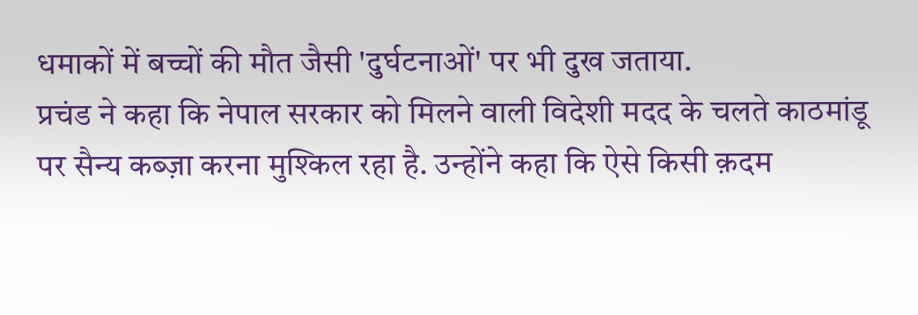धमाकों में बच्चों की मौत जैसी 'दुर्घटनाओं' पर भी दुख जताया.
प्रचंड ने कहा कि नेपाल सरकार को मिलने वाली विदेशी मदद के चलते काठमांडू पर सैन्य कब्ज़ा करना मुश्किल रहा है. उन्होंने कहा कि ऐसे किसी क़दम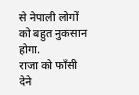से नेपाली लोगों को बहुत नुकसान होगा.
राजा को फाँसी देने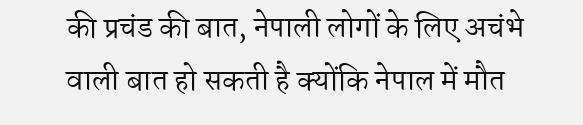की प्रचंड की बात, नेपाली लोगों के लिए अचंभे वाली बात हो सकती है क्योंकि नेपाल में मौत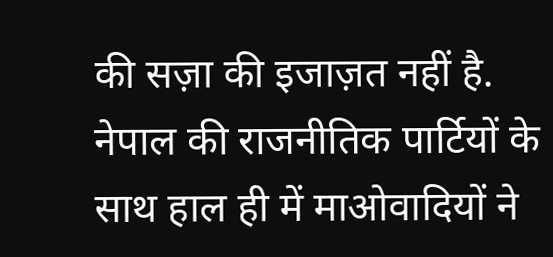की सज़ा की इजाज़त नहीं है.
नेपाल की राजनीतिक पार्टियों के साथ हाल ही में माओवादियों ने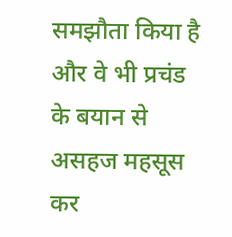समझौता किया है और वे भी प्रचंड के बयान से असहज महसूस कर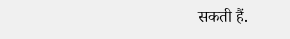सकती हैं.